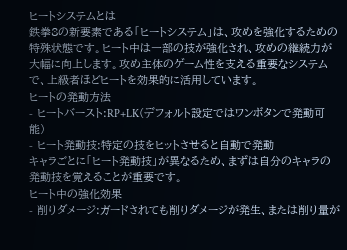ヒートシステムとは
鉄拳8の新要素である「ヒートシステム」は、攻めを強化するための特殊状態です。ヒート中は一部の技が強化され、攻めの継続力が大幅に向上します。攻め主体のゲーム性を支える重要なシステムで、上級者ほどヒートを効果的に活用しています。
ヒートの発動方法
- ヒートバースト:RP+LK(デフォルト設定ではワンボタンで発動可能)
- ヒート発動技:特定の技をヒットさせると自動で発動
キャラごとに「ヒート発動技」が異なるため、まずは自分のキャラの発動技を覚えることが重要です。
ヒート中の強化効果
- 削りダメージ:ガードされても削りダメージが発生、または削り量が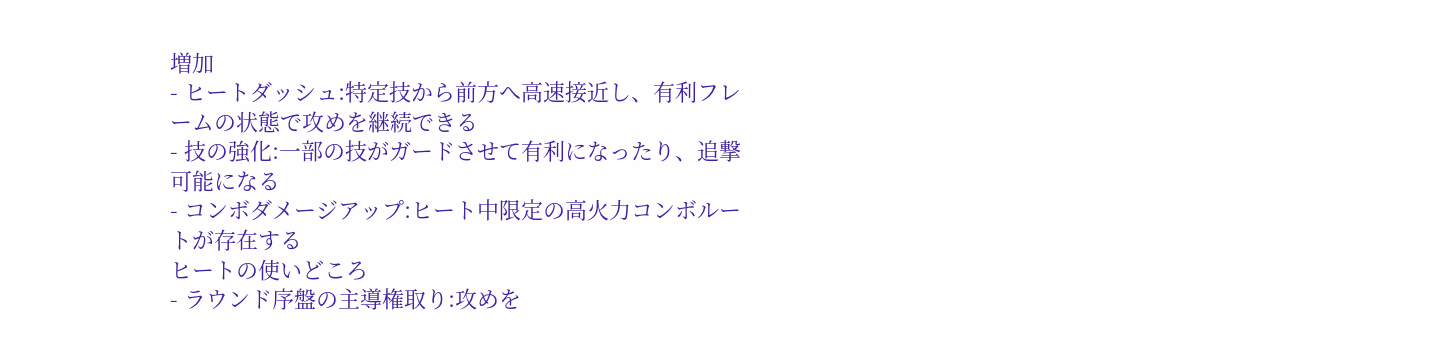増加
- ヒートダッシュ:特定技から前方へ高速接近し、有利フレームの状態で攻めを継続できる
- 技の強化:一部の技がガードさせて有利になったり、追撃可能になる
- コンボダメージアップ:ヒート中限定の高火力コンボルートが存在する
ヒートの使いどころ
- ラウンド序盤の主導権取り:攻めを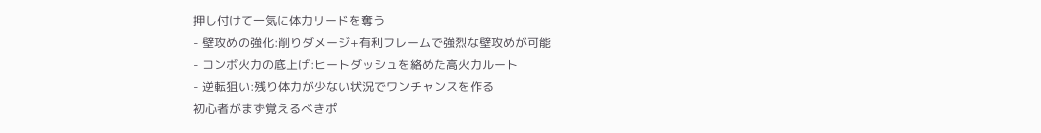押し付けて一気に体力リードを奪う
- 壁攻めの強化:削りダメージ+有利フレームで強烈な壁攻めが可能
- コンボ火力の底上げ:ヒートダッシュを絡めた高火力ルート
- 逆転狙い:残り体力が少ない状況でワンチャンスを作る
初心者がまず覚えるべきポ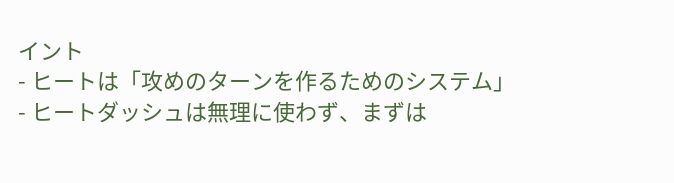イント
- ヒートは「攻めのターンを作るためのシステム」
- ヒートダッシュは無理に使わず、まずは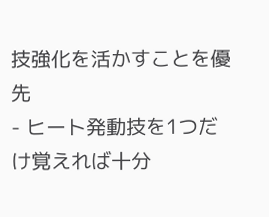技強化を活かすことを優先
- ヒート発動技を1つだけ覚えれば十分